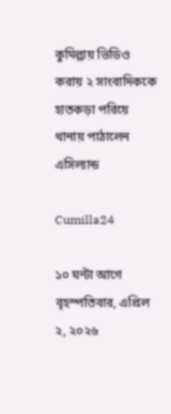কুমিল্লায় ভিডিও করায় ২ সাংবাদিককে হাতকড়া পরিয়ে থানায় পাঠালেন এসিল্যান্ড

Cumilla24

১০ ঘন্টা আগে বৃহস্পতিবার, এপ্রিল ২, ২০২৬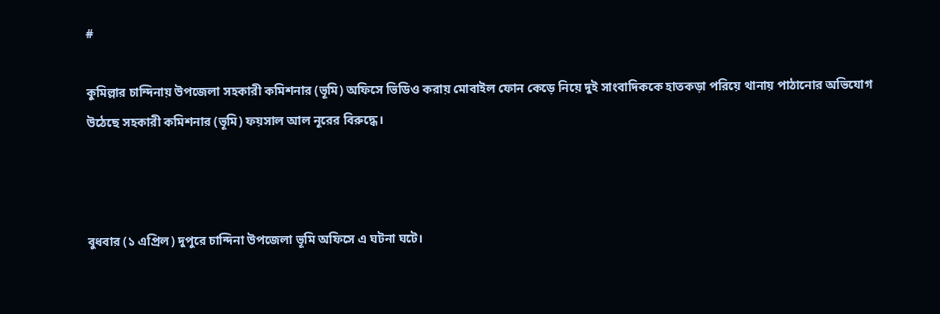#

কুমিল্লার চান্দিনায় উপজেলা সহকারী কমিশনার (ভূমি) অফিসে ভিডিও করায় মোবাইল ফোন কেড়ে নিয়ে দুই সাংবাদিককে হাতকড়া পরিয়ে থানায় পাঠানোর অভিযোগ উঠেছে সহকারী কমিশনার (ভূমি) ফয়সাল আল নূরের বিরুদ্ধে।



বুধবার (১ এপ্রিল) দুপুরে চান্দিনা উপজেলা ভূমি অফিসে এ ঘটনা ঘটে।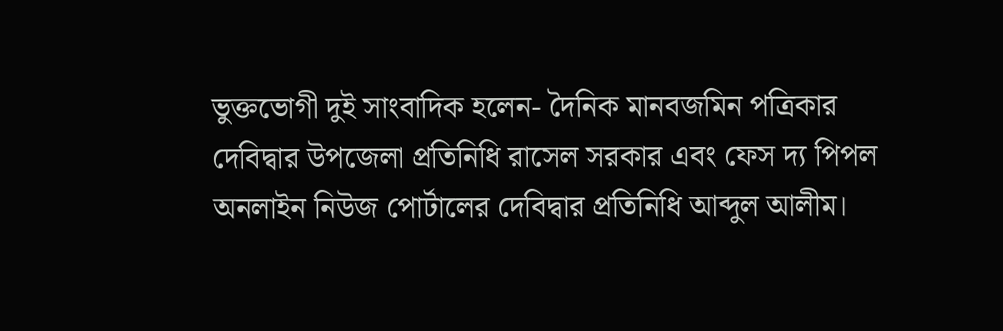ভুক্তভোগী দুই সাংবাদিক হলেন- দৈনিক মানবজমিন পত্রিকার দেবিদ্বার উপজেলা প্রতিনিধি রাসেল সরকার এবং ফেস দ্য পিপল অনলাইন নিউজ পোর্টালের দেবিদ্বার প্রতিনিধি আব্দুল আলীম।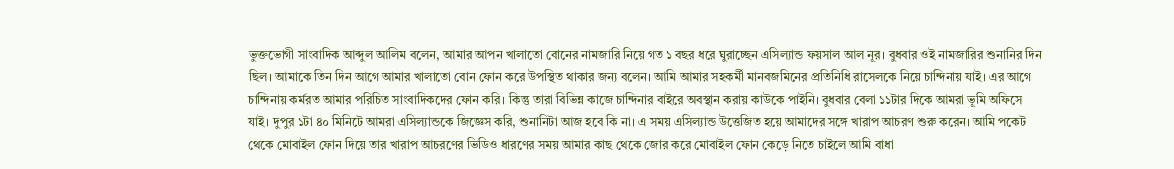ভুক্তভোগী সাংবাদিক আব্দুল আলিম বলেন, আমার আপন খালাতো বোনের নামজারি নিয়ে গত ১ বছর ধরে ঘুরাচ্ছেন এসিল্যান্ড ফয়সাল আল নূর। বুধবার ওই নামজারির শুনানির দিন ছিল। আমাকে তিন দিন আগে আমার খালাতো বোন ফোন করে উপস্থিত থাকার জন্য বলেন। আমি আমার সহকর্মী মানবজমিনের প্রতিনিধি রাসেলকে নিয়ে চান্দিনায় যাই। এর আগে চান্দিনায় কর্মরত আমার পরিচিত সাংবাদিকদের ফোন করি। কিন্তু তারা বিভিন্ন কাজে চান্দিনার বাইরে অবস্থান করায় কাউকে পাইনি। বুধবার বেলা ১১টার দিকে আমরা ভূমি অফিসে যাই। দুপুর ১টা ৪০ মিনিটে আমরা এসিল্যান্ডকে জিজ্ঞেস করি, শুনানিটা আজ হবে কি না। এ সময় এসিল্যান্ড উত্তেজিত হয়ে আমাদের সঙ্গে খারাপ আচরণ শুরু করেন। আমি পকেট থেকে মোবাইল ফোন দিয়ে তার খারাপ আচরণের ভিডিও ধারণের সময় আমার কাছ থেকে জোর করে মোবাইল ফোন কেড়ে নিতে চাইলে আমি বাধা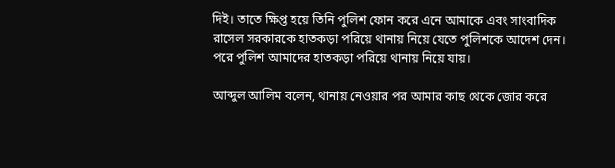দিই। তাতে ক্ষিপ্ত হয়ে তিনি পুলিশ ফোন করে এনে আমাকে এবং সাংবাদিক রাসেল সরকারকে হাতকড়া পরিয়ে থানায় নিয়ে যেতে পুলিশকে আদেশ দেন। পরে পুলিশ আমাদের হাতকড়া পরিয়ে থানায় নিয়ে যায়।

আব্দুল আলিম বলেন, থানায় নেওয়ার পর আমার কাছ থেকে জোর করে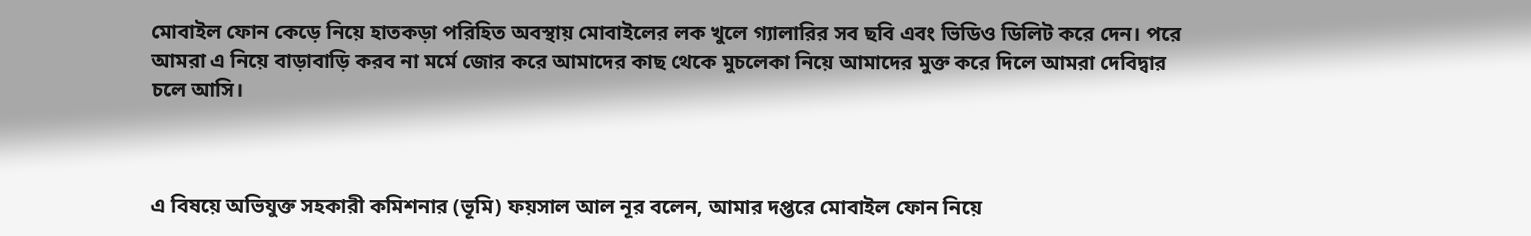মোবাইল ফোন কেড়ে নিয়ে হাতকড়া পরিহিত অবস্থায় মোবাইলের লক খুলে গ্যালারির সব ছবি এবং ভিডিও ডিলিট করে দেন। পরে আমরা এ নিয়ে বাড়াবাড়ি করব না মর্মে জোর করে আমাদের কাছ থেকে মুচলেকা নিয়ে আমাদের মুক্ত করে দিলে আমরা দেবিদ্বার চলে আসি।



এ বিষয়ে অভিযুক্ত সহকারী কমিশনার (ভূমি) ফয়সাল আল নূর বলেন, আমার দপ্তরে মোবাইল ফোন নিয়ে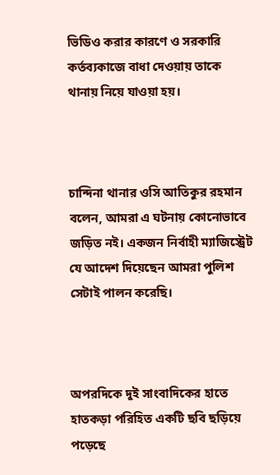ভিডিও করার কারণে ও সরকারি কর্তব্যকাজে বাধা দেওয়ায় তাকে থানায় নিয়ে যাওয়া হয়।



চান্দিনা থানার ওসি আতিকুর রহমান বলেন, আমরা এ ঘটনায় কোনোভাবে জড়িত নই। একজন নির্বাহী ম্যাজিস্ট্রেট যে আদেশ দিয়েছেন আমরা পুলিশ সেটাই পালন করেছি।



অপরদিকে দুই সাংবাদিকের হাতে হাতকড়া পরিহিত একটি ছবি ছড়িয়ে পড়েছে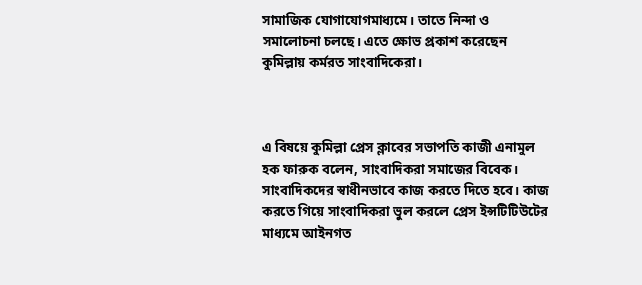সামাজিক যোগাযোগমাধ্যমে। তাতে নিন্দা ও সমালোচনা চলছে। এতে ক্ষোভ প্রকাশ করেছেন কুমিল্লায় কর্মরত সাংবাদিকেরা।



এ বিষয়ে কুমিল্লা প্রেস ক্লাবের সভাপতি কাজী এনামুল হক ফারুক বলেন, সাংবাদিকরা সমাজের বিবেক। সাংবাদিকদের স্বাধীনভাবে কাজ করতে দিতে হবে। কাজ করতে গিয়ে সাংবাদিকরা ভুল করলে প্রেস ইন্সটিটিউটের মাধ্যমে আইনগত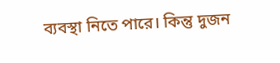ব্যবস্থা নিতে পারে। কিন্তু দুজন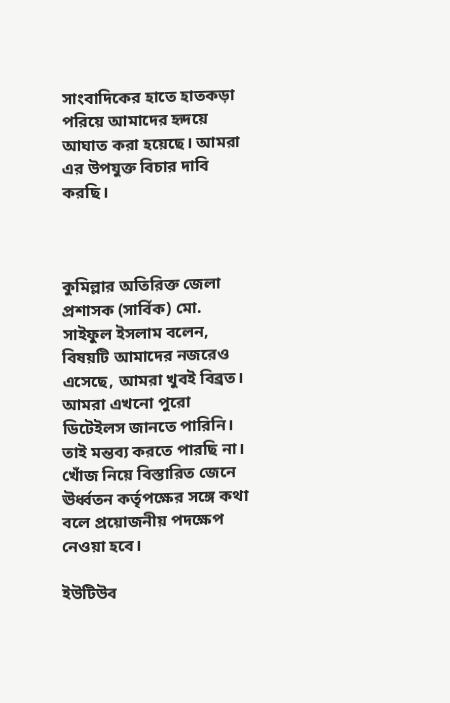সাংবাদিকের হাতে হাতকড়া পরিয়ে আমাদের হৃদয়ে আঘাত করা হয়েছে। আমরা এর উপযুক্ত বিচার দাবি করছি।



কুমিল্লার অতিরিক্ত জেলা প্রশাসক (সার্বিক) মো. সাইফুল ইসলাম বলেন, বিষয়টি আমাদের নজরেও এসেছে, আমরা খুবই বিব্রত। আমরা এখনো পুরো ডিটেইলস জানতে পারিনি। তাই মন্তব্য করতে পারছি না। খোঁজ নিয়ে বিস্তারিত জেনে ঊর্ধ্বতন কর্তৃপক্ষের সঙ্গে কথা বলে প্রয়োজনীয় পদক্ষেপ নেওয়া হবে।

ইউটিউব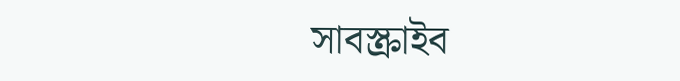সাবস্ক্রাইব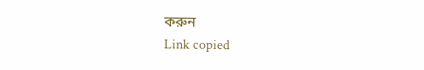করুন
Link copied